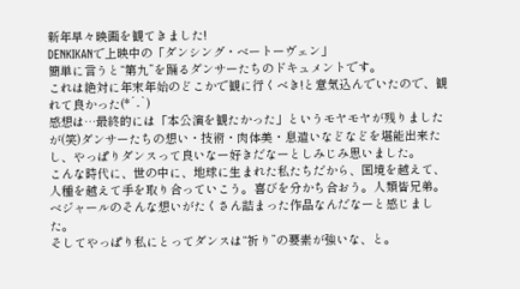新年早々映画を観てきました!
DENKIKANで上映中の「ダンシング・ベートーヴェン」
簡単に言うと“第九”を踊るダンサーたちのドキュメントです。
これは絶対に年末年始のどこかで観に行くべき!と意気込んでいたので、観れて良かった(*´-`)
感想は…最終的には「本公演を観たかった」というモヤモヤが残りましたが(笑)ダンサーたちの想い・技術・肉体美・息遣いなどなどを堪能出来たし、やっぱりダンスって良いなー好きだなーとしみじみ思いました。
こんな時代に、世の中に、地球に生まれた私たちだから、国境を越えて、人種を越えて手を取り合っていこう。喜びを分かち合おう。人類皆兄弟。ベジャールのそんな想いがたくさん詰まった作品なんだなーと感じました。
そしてやっぱり私にとってダンスは“祈り”の要素が強いな、と。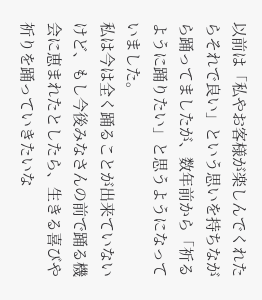以前は「私やお客様が楽しんでくれたらそれで良い」という思いを持ちながら踊ってましたが、数年前から「祈るように踊りたい」と思うようになっていました。
私は今は全く踊ることが出来ていないけど、もし今後みなさんの前で踊る機会に恵まれたとしたら、生きる喜びや祈りを踊っていきたいな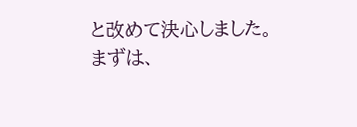と改めて決心しました。
まずは、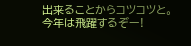出来ることからコツコツと。
今年は飛躍するぞー!